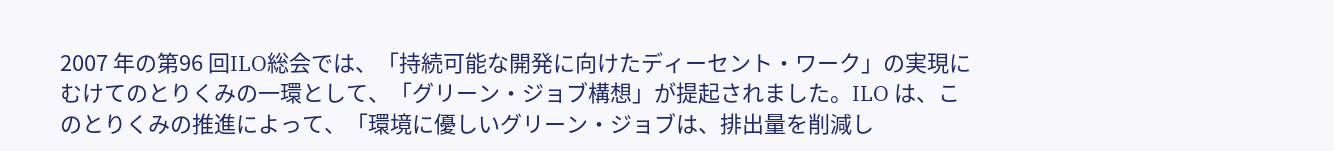2007 年の第96 回ILO総会では、「持続可能な開発に向けたディーセント・ワーク」の実現にむけてのとりくみの一環として、「グリーン・ジョブ構想」が提起されました。ILO は、このとりくみの推進によって、「環境に優しいグリーン・ジョブは、排出量を削減し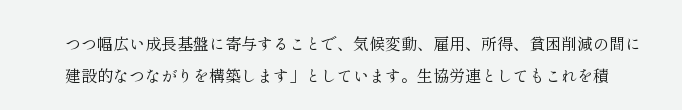つつ幅広い成長基盤に寄与することで、気候変動、雇用、所得、貧困削減の間に建設的なつながりを構築します」としています。生協労連としてもこれを積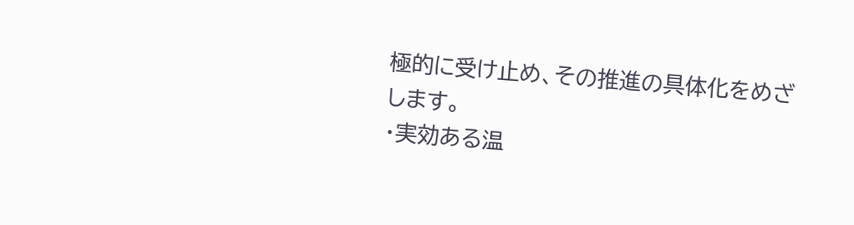極的に受け止め、その推進の具体化をめざします。
・実効ある温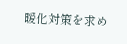暖化対策を求め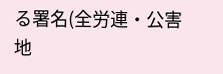る署名(全労連・公害地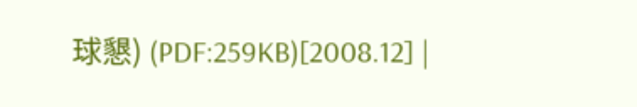球懇) (PDF:259KB)[2008.12] |